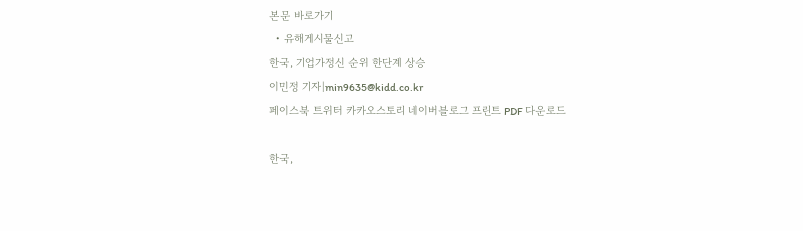본문 바로가기
  • 유해게시물신고
한국, 기업가정신 순위 한단계 상승
이민정 기자|min9635@kidd.co.kr
페이스북 트위터 카카오스토리 네이버블로그 프린트 PDF 다운로드

한국,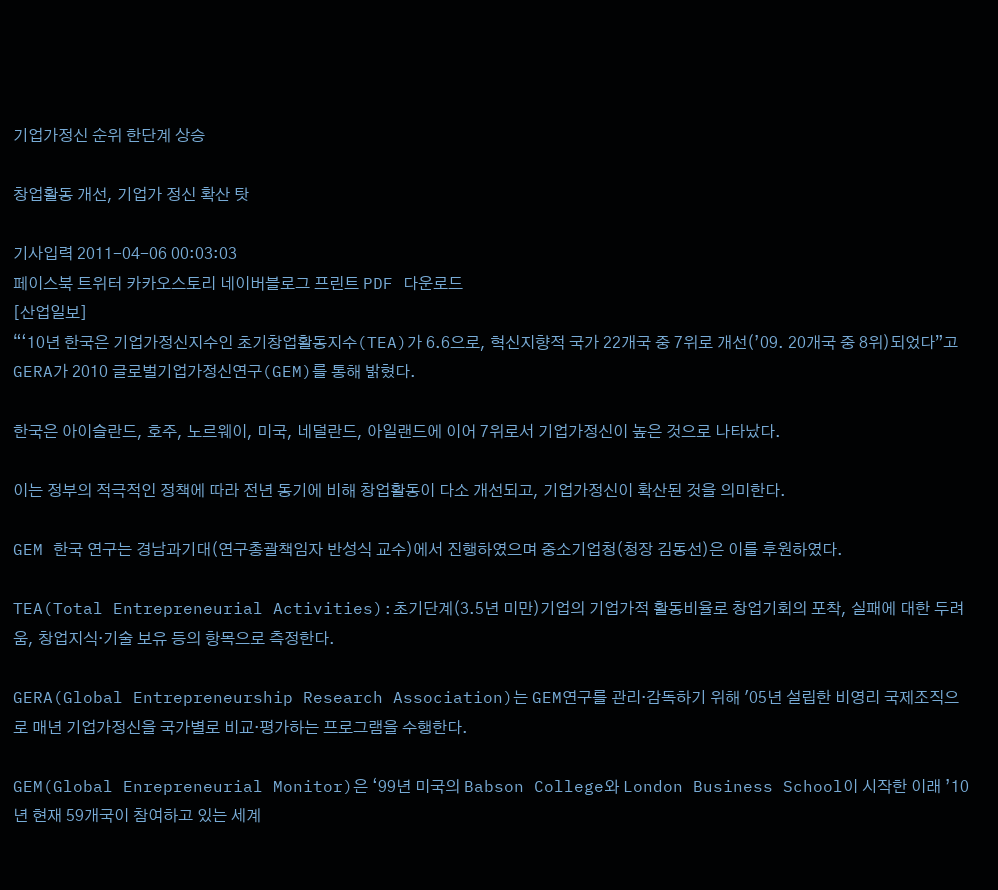기업가정신 순위 한단계 상승

창업활동 개선, 기업가 정신 확산 탓

기사입력 2011-04-06 00:03:03
페이스북 트위터 카카오스토리 네이버블로그 프린트 PDF 다운로드
[산업일보]
“‘10년 한국은 기업가정신지수인 초기창업활동지수(TEA)가 6.6으로, 혁신지향적 국가 22개국 중 7위로 개선(’09. 20개국 중 8위)되었다”고 GERA가 2010 글로벌기업가정신연구(GEM)를 통해 밝혔다.

한국은 아이슬란드, 호주, 노르웨이, 미국, 네덜란드, 아일랜드에 이어 7위로서 기업가정신이 높은 것으로 나타났다.

이는 정부의 적극적인 정책에 따라 전년 동기에 비해 창업활동이 다소 개선되고, 기업가정신이 확산된 것을 의미한다.

GEM 한국 연구는 경남과기대(연구총괄책임자 반성식 교수)에서 진행하였으며 중소기업청(청장 김동선)은 이를 후원하였다.

TEA(Total Entrepreneurial Activities):초기단계(3.5년 미만)기업의 기업가적 활동비율로 창업기회의 포착, 실패에 대한 두려움, 창업지식·기술 보유 등의 항목으로 측정한다.

GERA(Global Entrepreneurship Research Association)는 GEM연구를 관리·감독하기 위해 '05년 설립한 비영리 국제조직으로 매년 기업가정신을 국가별로 비교·평가하는 프로그램을 수행한다.

GEM(Global Enrepreneurial Monitor)은 ‘99년 미국의 Babson College와 London Business School이 시작한 이래 ’10년 현재 59개국이 참여하고 있는 세계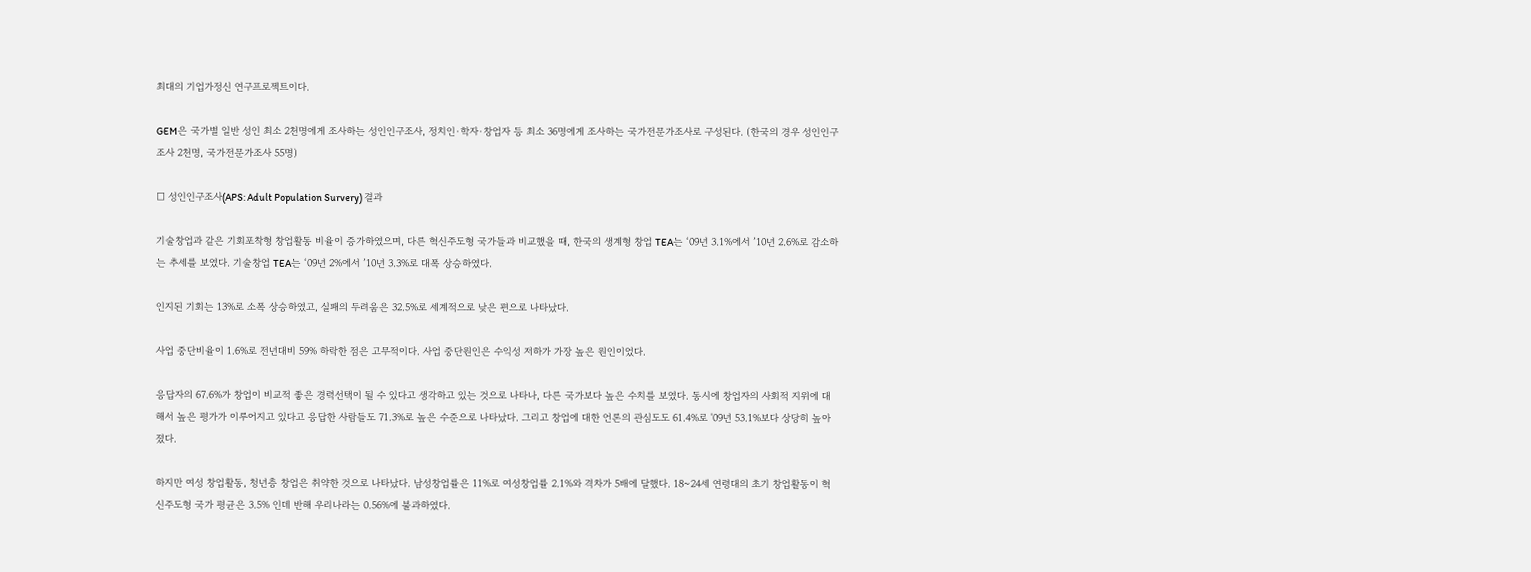최대의 기업가정신 연구프로젝트이다.

GEM은 국가별 일반 성인 최소 2천명에게 조사하는 성인인구조사, 정치인·학자·창업자 등 최소 36명에게 조사하는 국가전문가조사로 구성된다. (한국의 경우 성인인구조사 2천명, 국가전문가조사 55명)

□ 성인인구조사(APS: Adult Population Survery) 결과

기술창업과 같은 기회포착형 창업활동 비율이 증가하였으며, 다른 혁신주도형 국가들과 비교했을 때, 한국의 생계형 창업 TEA는 ‘09년 3.1%에서 ’10년 2.6%로 감소하는 추세를 보였다. 기술창업 TEA는 ‘09년 2%에서 ’10년 3.3%로 대폭 상승하였다.

인지된 기회는 13%로 소폭 상승하였고, 실패의 두려움은 32.5%로 세계적으로 낮은 편으로 나타났다.

사업 중단비율이 1.6%로 전년대비 59% 하락한 점은 고무적이다. 사업 중단원인은 수익성 저하가 가장 높은 원인이었다.

응답자의 67.6%가 창업이 비교적 좋은 경력선택이 될 수 있다고 생각하고 있는 것으로 나타나, 다른 국가보다 높은 수치를 보였다. 동시에 창업자의 사회적 지위에 대해서 높은 평가가 이루어지고 있다고 응답한 사람들도 71.3%로 높은 수준으로 나타났다. 그리고 창업에 대한 언론의 관심도도 61.4%로 '09년 53.1%보다 상당히 높아졌다.

하지만 여성 창업활동, 청년층 창업은 취약한 것으로 나타났다. 남성창업률은 11%로 여성창업률 2.1%와 격차가 5배에 달했다. 18~24세 연령대의 초기 창업활동이 혁신주도형 국가 평균은 3.5% 인데 반해 우리나라는 0.56%에 불과하였다.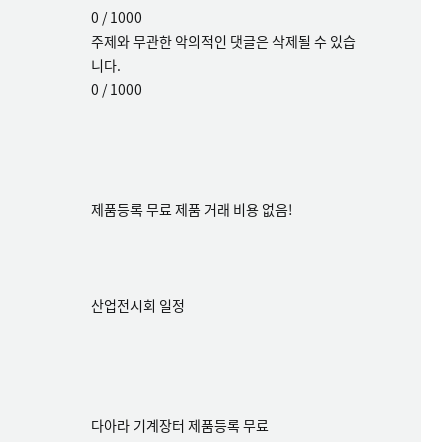0 / 1000
주제와 무관한 악의적인 댓글은 삭제될 수 있습니다.
0 / 1000




제품등록 무료 제품 거래 비용 없음!



산업전시회 일정




다아라 기계장터 제품등록 무료